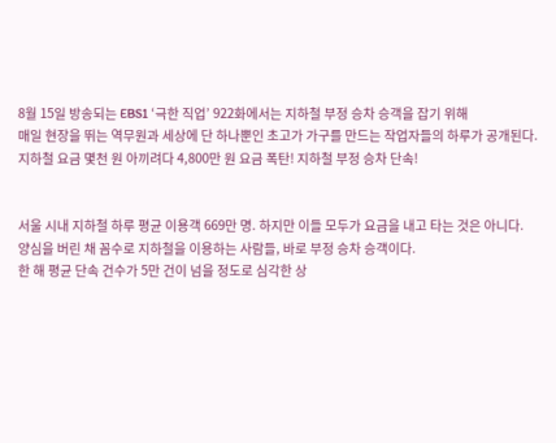8월 15일 방송되는 EBS1 ‘극한 직업’ 922화에서는 지하철 부정 승차 승객을 잡기 위해
매일 현장을 뛰는 역무원과 세상에 단 하나뿐인 초고가 가구를 만드는 작업자들의 하루가 공개된다.
지하철 요금 몇천 원 아끼려다 4,800만 원 요금 폭탄! 지하철 부정 승차 단속!


서울 시내 지하철 하루 평균 이용객 669만 명. 하지만 이들 모두가 요금을 내고 타는 것은 아니다.
양심을 버린 채 꼼수로 지하철을 이용하는 사람들, 바로 부정 승차 승객이다.
한 해 평균 단속 건수가 5만 건이 넘을 정도로 심각한 상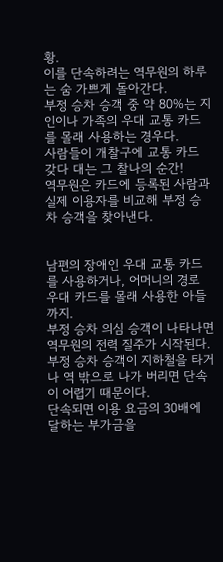황.
이를 단속하려는 역무원의 하루는 숨 가쁘게 돌아간다.
부정 승차 승객 중 약 80%는 지인이나 가족의 우대 교통 카드를 몰래 사용하는 경우다.
사람들이 개찰구에 교통 카드 갖다 대는 그 찰나의 순간!
역무원은 카드에 등록된 사람과 실제 이용자를 비교해 부정 승차 승객을 찾아낸다.


남편의 장애인 우대 교통 카드를 사용하거나, 어머니의 경로 우대 카드를 몰래 사용한 아들까지.
부정 승차 의심 승객이 나타나면 역무원의 전력 질주가 시작된다.
부정 승차 승객이 지하철을 타거나 역 밖으로 나가 버리면 단속이 어렵기 때문이다.
단속되면 이용 요금의 30배에 달하는 부가금을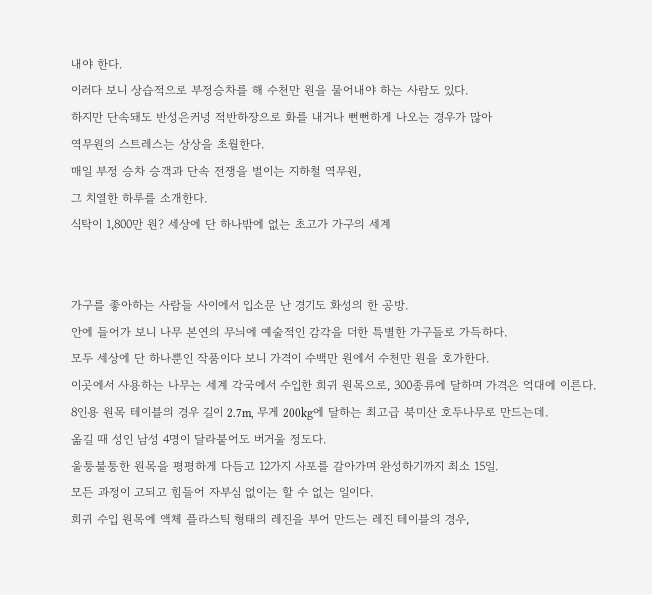내야 한다.
이러다 보니 상습적으로 부정승차를 해 수천만 원을 물어내야 하는 사람도 있다.
하지만 단속돼도 반성은커녕 적반하장으로 화를 내거나 뻔뻔하게 나오는 경우가 많아
역무원의 스트레스는 상상을 초월한다.
매일 부정 승차 승객과 단속 전쟁을 벌이는 지하철 역무원,
그 치열한 하루를 소개한다.
식탁이 1,800만 원? 세상에 단 하나밖에 없는 초고가 가구의 세계


가구를 좋아하는 사람들 사이에서 입소문 난 경기도 화성의 한 공방.
안에 들어가 보니 나무 본연의 무늬에 예술적인 감각을 더한 특별한 가구들로 가득하다.
모두 세상에 단 하나뿐인 작품이다 보니 가격이 수백만 원에서 수천만 원을 호가한다.
이곳에서 사용하는 나무는 세계 각국에서 수입한 희귀 원목으로, 300종류에 달하며 가격은 억대에 이른다.
8인용 원목 테이블의 경우 길이 2.7m, 무게 200kg에 달하는 최고급 북미산 호두나무로 만드는데.
옮길 때 성인 남성 4명이 달라붙어도 버거울 정도다.
울퉁불퉁한 원목을 평평하게 다듬고 12가지 사포를 갈아가며 완성하기까지 최소 15일.
모든 과정이 고되고 힘들어 자부심 없이는 할 수 없는 일이다.
희귀 수입 원목에 액체 플라스틱 형태의 레진을 부어 만드는 레진 테이블의 경우,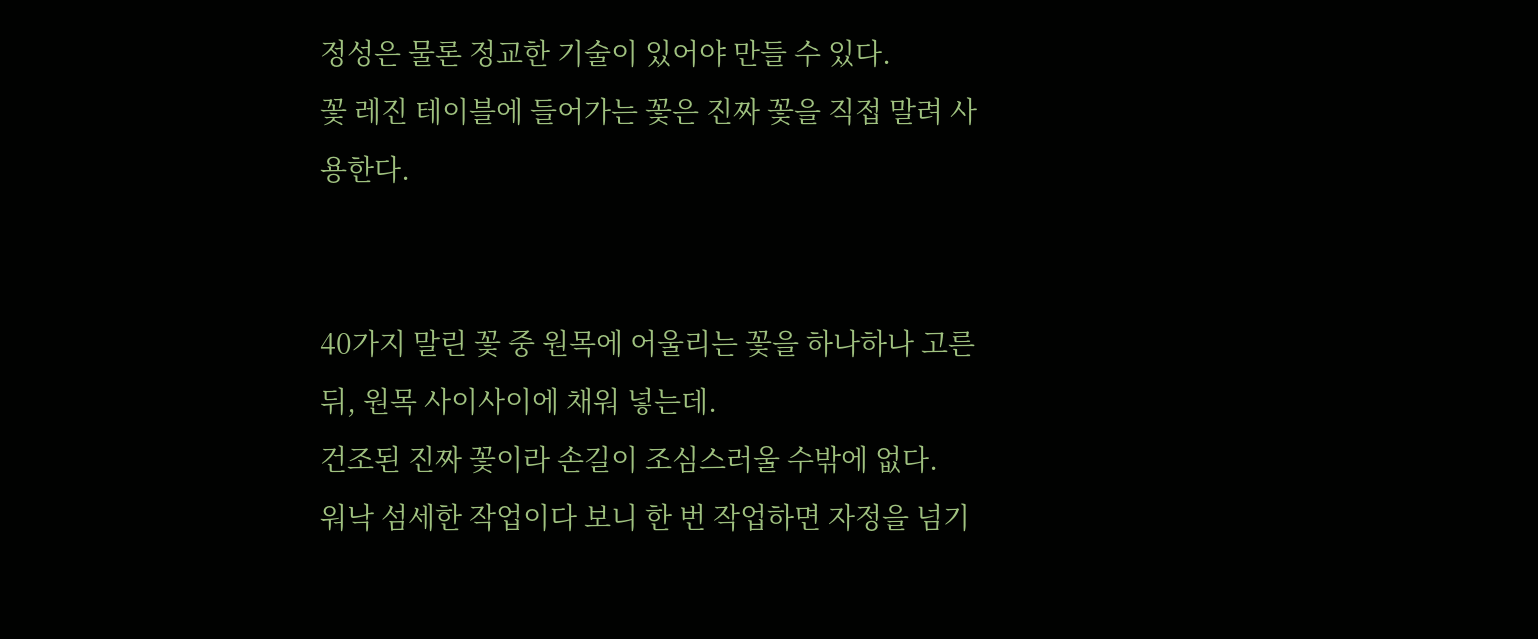정성은 물론 정교한 기술이 있어야 만들 수 있다.
꽃 레진 테이블에 들어가는 꽃은 진짜 꽃을 직접 말려 사용한다.


40가지 말린 꽃 중 원목에 어울리는 꽃을 하나하나 고른 뒤, 원목 사이사이에 채워 넣는데.
건조된 진짜 꽃이라 손길이 조심스러울 수밖에 없다.
워낙 섬세한 작업이다 보니 한 번 작업하면 자정을 넘기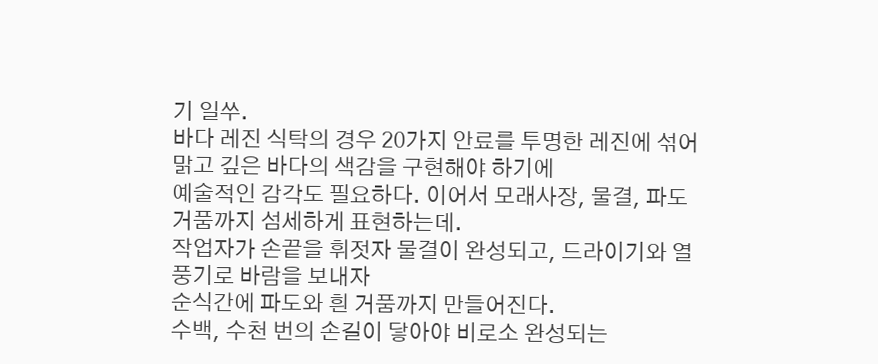기 일쑤.
바다 레진 식탁의 경우 20가지 안료를 투명한 레진에 섞어 맑고 깊은 바다의 색감을 구현해야 하기에
예술적인 감각도 필요하다. 이어서 모래사장, 물결, 파도 거품까지 섬세하게 표현하는데.
작업자가 손끝을 휘젓자 물결이 완성되고, 드라이기와 열풍기로 바람을 보내자
순식간에 파도와 흰 거품까지 만들어진다.
수백, 수천 번의 손길이 닿아야 비로소 완성되는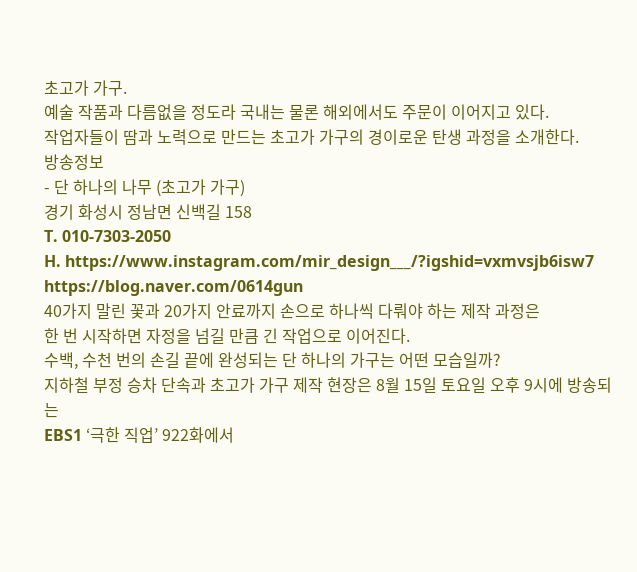초고가 가구.
예술 작품과 다름없을 정도라 국내는 물론 해외에서도 주문이 이어지고 있다.
작업자들이 땀과 노력으로 만드는 초고가 가구의 경이로운 탄생 과정을 소개한다.
방송정보
- 단 하나의 나무 (초고가 가구)
경기 화성시 정남면 신백길 158
T. 010-7303-2050
H. https://www.instagram.com/mir_design___/?igshid=vxmvsjb6isw7
https://blog.naver.com/0614gun
40가지 말린 꽃과 20가지 안료까지 손으로 하나씩 다뤄야 하는 제작 과정은
한 번 시작하면 자정을 넘길 만큼 긴 작업으로 이어진다.
수백, 수천 번의 손길 끝에 완성되는 단 하나의 가구는 어떤 모습일까?
지하철 부정 승차 단속과 초고가 가구 제작 현장은 8월 15일 토요일 오후 9시에 방송되는
EBS1 ‘극한 직업’ 922화에서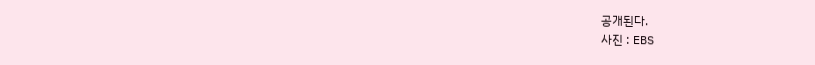공개된다.
사진 : EBS